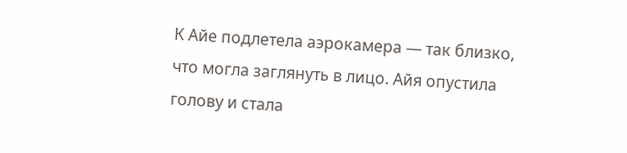К Айе подлетела аэрокамера — так близко, что могла заглянуть в лицо. Айя опустила голову и стала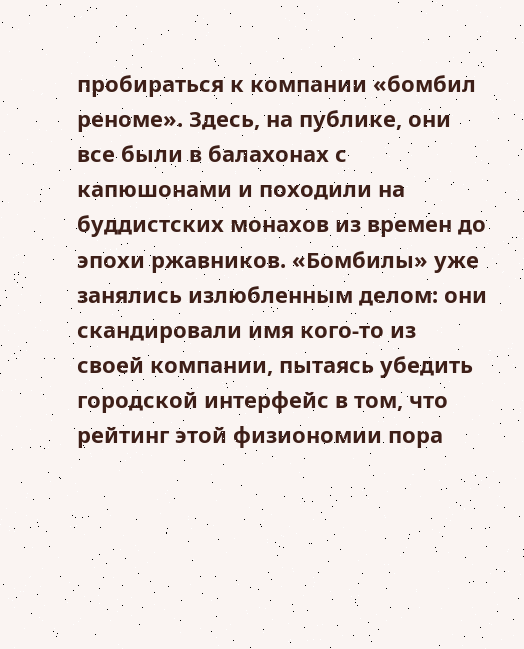пробираться к компании «бомбил реноме». Здесь, на публике, они все были в балахонах с капюшонами и походили на буддистских монахов из времен до эпохи ржавников. «Бомбилы» уже занялись излюбленным делом: они скандировали имя кого-то из своей компании, пытаясь убедить городской интерфейс в том, что рейтинг этой физиономии пора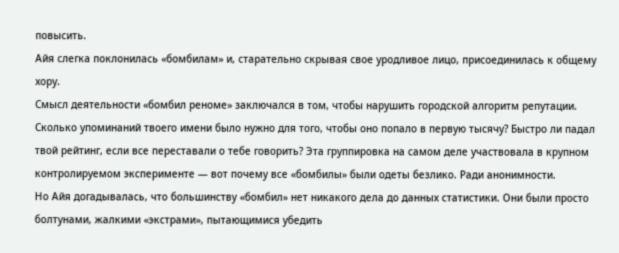повысить.
Айя слегка поклонилась «бомбилам» и, старательно скрывая свое уродливое лицо, присоединилась к общему хору.
Смысл деятельности «бомбил реноме» заключался в том, чтобы нарушить городской алгоритм репутации. Сколько упоминаний твоего имени было нужно для того, чтобы оно попало в первую тысячу? Быстро ли падал твой рейтинг, если все переставали о тебе говорить? Эта группировка на самом деле участвовала в крупном контролируемом эксперименте — вот почему все «бомбилы» были одеты безлико. Ради анонимности.
Но Айя догадывалась, что большинству «бомбил» нет никакого дела до данных статистики. Они были просто болтунами, жалкими «экстрами», пытающимися убедить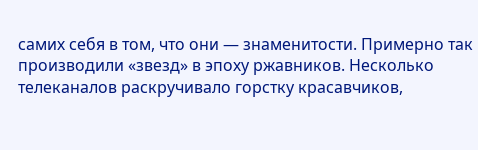самих себя в том, что они — знаменитости. Примерно так производили «звезд» в эпоху ржавников. Несколько телеканалов раскручивало горстку красавчиков,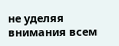не уделяя внимания всем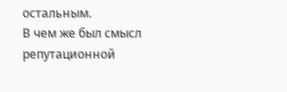остальным.
В чем же был смысл репутационной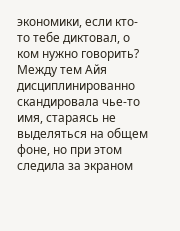экономики, если кто-то тебе диктовал, о ком нужно говорить?
Между тем Айя дисциплинированно скандировала чье-то имя, стараясь не выделяться на общем фоне, но при этом следила за экраном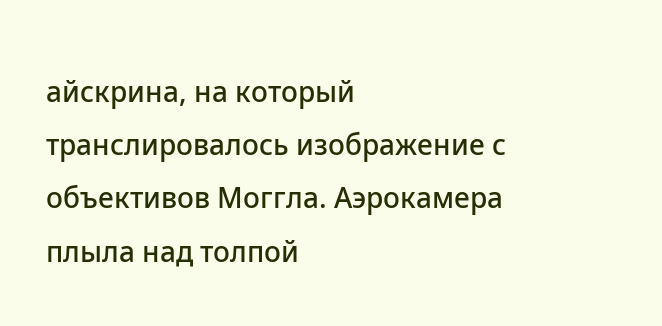айскрина, на который транслировалось изображение с объективов Моггла. Аэрокамера плыла над толпой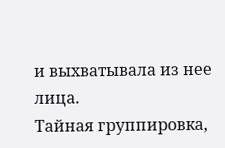и выхватывала из нее лица.
Тайная группировка,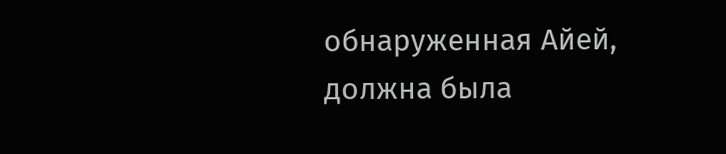обнаруженная Айей, должна была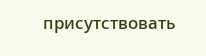присутствовать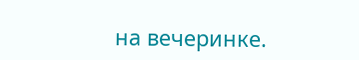на вечеринке.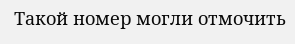Такой номер могли отмочить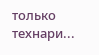только технари...